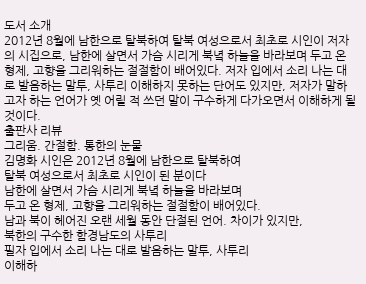도서 소개
2012년 8월에 남한으로 탈북하여 탈북 여성으로서 최초로 시인이 저자의 시집으로, 남한에 살면서 가슴 시리게 북녘 하늘을 바라보며 두고 온 형제, 고향을 그리워하는 절절함이 배어있다. 저자 입에서 소리 나는 대로 발음하는 말투, 사투리 이해하지 못하는 단어도 있지만, 저자가 말하고자 하는 언어가 옛 어릴 적 쓰던 말이 구수하게 다가오면서 이해하게 될 것이다.
출판사 리뷰
그리움. 간절함. 통한의 눈물
김명화 시인은 2012년 8월에 남한으로 탈북하여
탈북 여성으로서 최초로 시인이 된 분이다
남한에 살면서 가슴 시리게 북녘 하늘을 바라보며
두고 온 형제, 고향을 그리워하는 절절함이 배어있다.
남과 북이 헤어진 오랜 세월 동안 단절된 언어. 차이가 있지만,
북한의 구수한 함경남도의 사투리
필자 입에서 소리 나는 대로 발음하는 말투, 사투리
이해하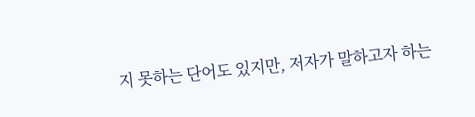지 못하는 단어도 있지만, 저자가 말하고자 하는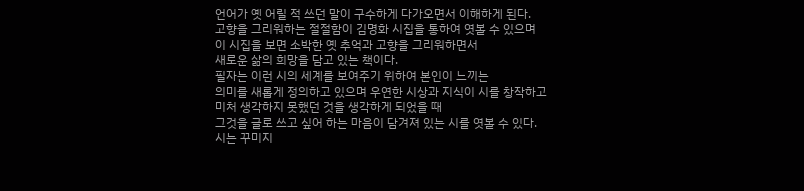언어가 옛 어릴 적 쓰던 말이 구수하게 다가오면서 이해하게 된다.
고향을 그리워하는 절절함이 김명화 시집을 통하여 엿볼 수 있으며
이 시집을 보면 소박한 옛 추억과 고향을 그리워하면서
새로운 삶의 희망을 담고 있는 책이다.
필자는 이런 시의 세계를 보여주기 위하여 본인이 느끼는
의미를 새롭게 정의하고 있으며 우연한 시상과 지식이 시를 창작하고
미처 생각하지 못했던 것을 생각하게 되었을 때
그것을 글로 쓰고 싶어 하는 마음이 담겨져 있는 시를 엿볼 수 있다.
시는 꾸미지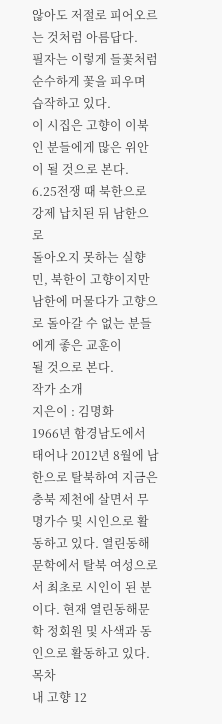않아도 저절로 피어오르는 것처럼 아름답다.
필자는 이렇게 들꽃처럼 순수하게 꽃을 피우며 습작하고 있다.
이 시집은 고향이 이북인 분들에게 많은 위안이 될 것으로 본다.
6.25전쟁 때 북한으로 강제 납치된 뒤 남한으로
돌아오지 못하는 실향민, 북한이 고향이지만
남한에 머물다가 고향으로 돌아갈 수 없는 분들에게 좋은 교훈이
될 것으로 본다.
작가 소개
지은이 : 김명화
1966년 함경남도에서 태어나 2012년 8월에 남한으로 탈북하여 지금은 충북 제천에 살면서 무명가수 및 시인으로 활동하고 있다. 열린동해문학에서 탈북 여성으로서 최초로 시인이 된 분이다. 현재 열린동해문학 정회원 및 사색과 동인으로 활동하고 있다.
목차
내 고향 12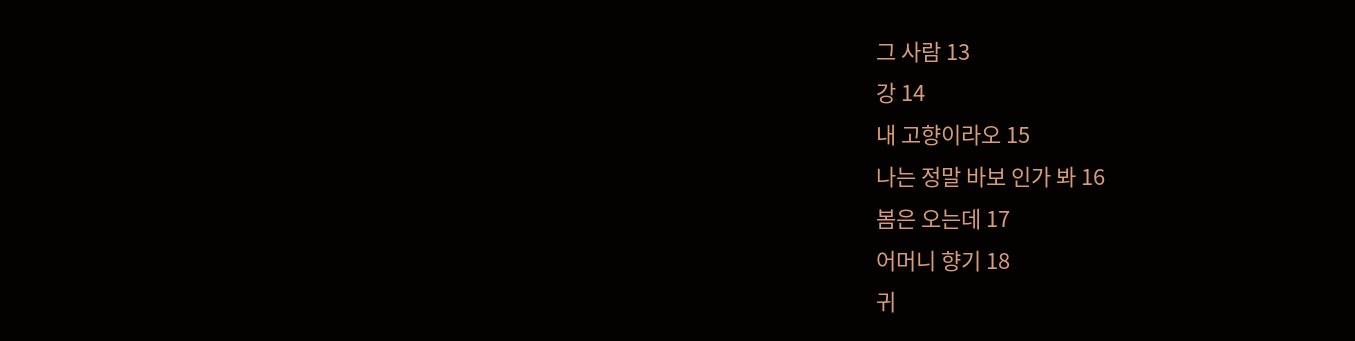그 사람 13
강 14
내 고향이라오 15
나는 정말 바보 인가 봐 16
봄은 오는데 17
어머니 향기 18
귀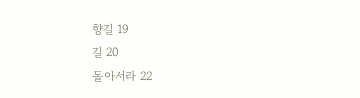향길 19
길 20
돌아서라 22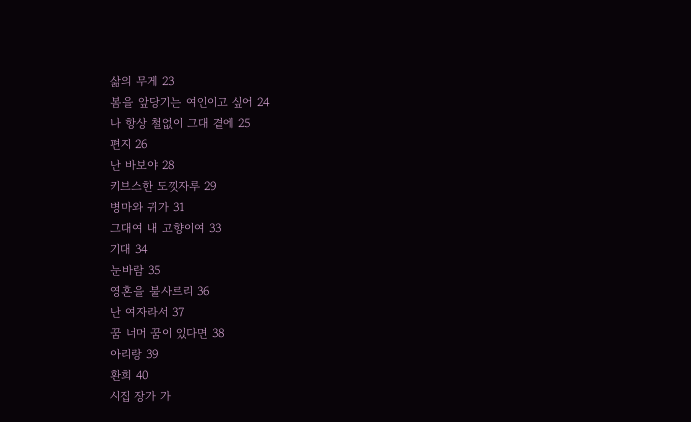삶의 무게 23
봄을 앞당기는 여인이고 싶어 24
나 항상 철없이 그대 곁에 25
편지 26
난 바보야 28
키브스한 도낏자루 29
병마와 귀가 31
그대여 내 고향이여 33
기대 34
눈바람 35
영혼을 불사르리 36
난 여자라서 37
꿈 너머 꿈이 있다면 38
아리랑 39
환희 40
시집 장가 가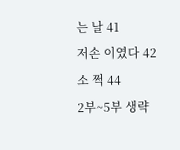는 날 41
저손 이였다 42
소 쩍 44
2부~5부 생략